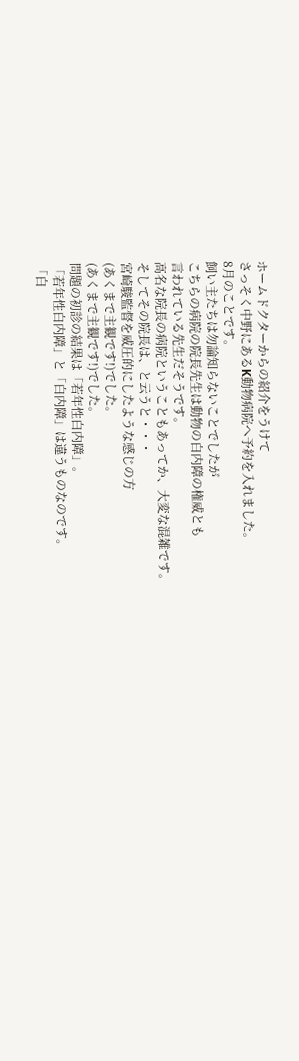ホームドクターからの紹介をうけて
さっそく中野にあるK動物病院へ予約を入れました。
8月のことです。
飼い主たちは勿論知らないことでしたが
こちらの病院の院長先生は動物の白内障の権威とも
言われている先生だそうです。
高名な院長の病院ということもあってか、大変な混雑です。
そしてその院長は、と云うと・・・
宮崎駿監督を威圧的にしたような感じの方
(あくまで主観です!)でした。
(あくまで主観です!)でした。
問題の初診の結果は「若年性白内障」。
「若年性白内障」と「白内障」は違うものなのです。
「白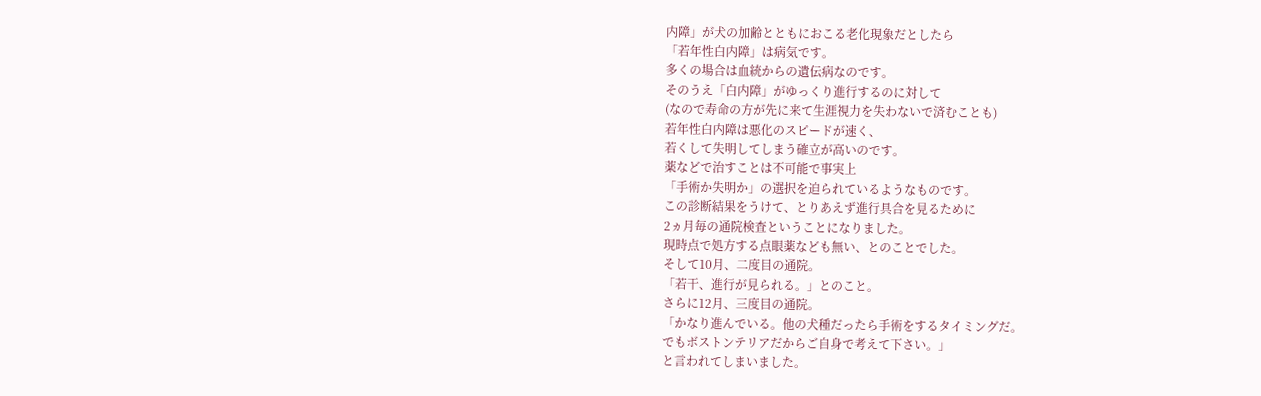内障」が犬の加齢とともにおこる老化現象だとしたら
「若年性白内障」は病気です。
多くの場合は血統からの遺伝病なのです。
そのうえ「白内障」がゆっくり進行するのに対して
(なので寿命の方が先に来て生涯視力を失わないで済むことも)
若年性白内障は悪化のスピードが速く、
若くして失明してしまう確立が高いのです。
薬などで治すことは不可能で事実上
「手術か失明か」の選択を迫られているようなものです。
この診断結果をうけて、とりあえず進行具合を見るために
2ヵ月毎の通院検査ということになりました。
現時点で処方する点眼薬なども無い、とのことでした。
そして10月、二度目の通院。
「若干、進行が見られる。」とのこと。
さらに12月、三度目の通院。
「かなり進んでいる。他の犬種だったら手術をするタイミングだ。
でもボストンテリアだからご自身で考えて下さい。」
と言われてしまいました。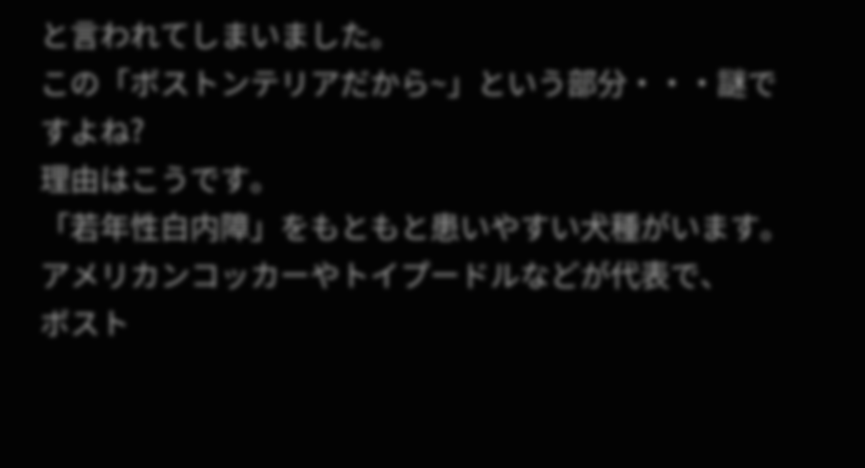と言われてしまいました。
この「ボストンテリアだから~」という部分・・・謎ですよね?
理由はこうです。
「若年性白内障」をもともと患いやすい犬種がいます。
アメリカンコッカーやトイプードルなどが代表で、
ボスト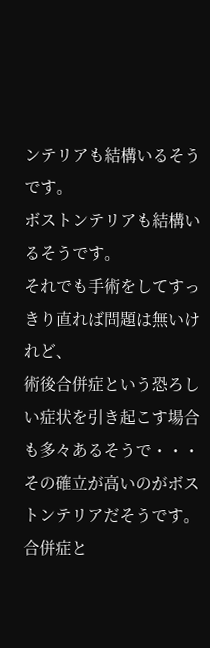ンテリアも結構いるそうです。
ボストンテリアも結構いるそうです。
それでも手術をしてすっきり直れば問題は無いけれど、
術後合併症という恐ろしい症状を引き起こす場合も多々あるそうで・・・
その確立が高いのがボストンテリアだそうです。
合併症と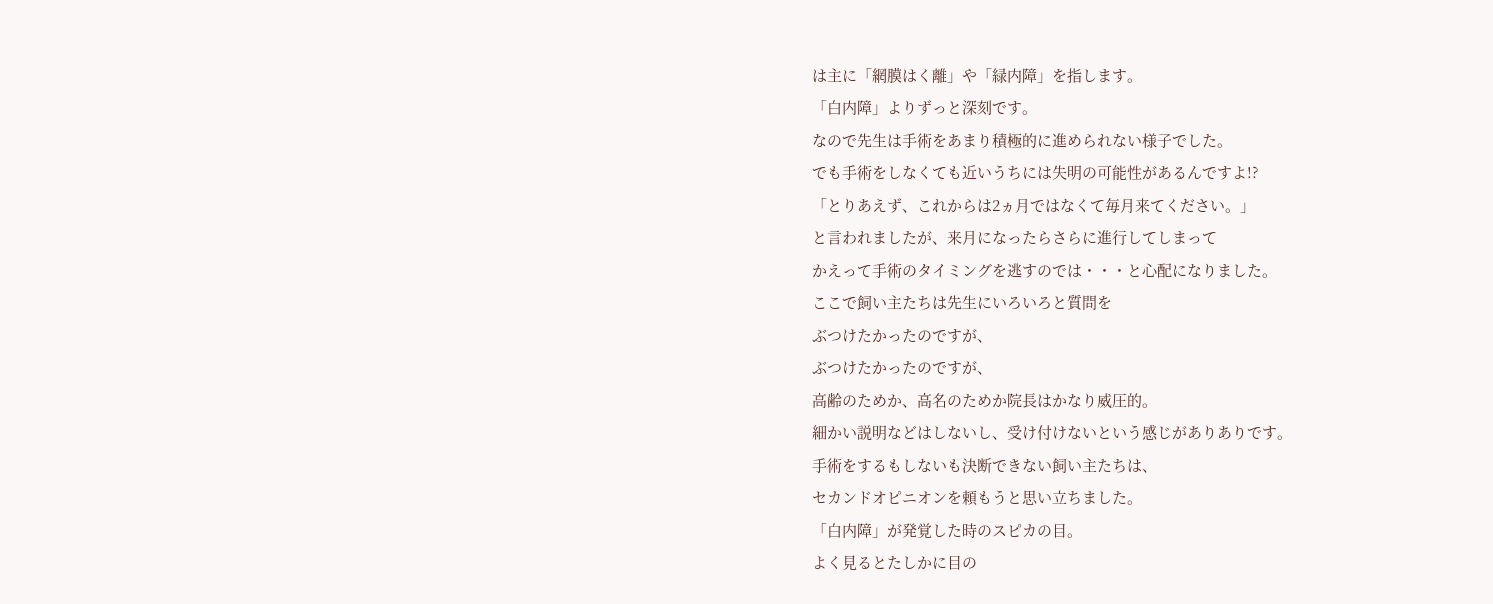は主に「網膜はく離」や「緑内障」を指します。
「白内障」よりずっと深刻です。
なので先生は手術をあまり積極的に進められない様子でした。
でも手術をしなくても近いうちには失明の可能性があるんですよ!?
「とりあえず、これからは2ヵ月ではなくて毎月来てください。」
と言われましたが、来月になったらさらに進行してしまって
かえって手術のタイミングを逃すのでは・・・と心配になりました。
ここで飼い主たちは先生にいろいろと質問を
ぶつけたかったのですが、
ぶつけたかったのですが、
高齢のためか、高名のためか院長はかなり威圧的。
細かい説明などはしないし、受け付けないという感じがありありです。
手術をするもしないも決断できない飼い主たちは、
セカンドオピニオンを頼もうと思い立ちました。
「白内障」が発覚した時のスピカの目。
よく見るとたしかに目の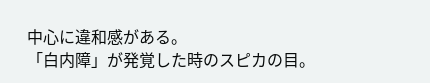中心に違和感がある。
「白内障」が発覚した時のスピカの目。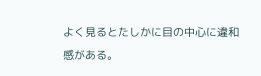よく見るとたしかに目の中心に違和感がある。